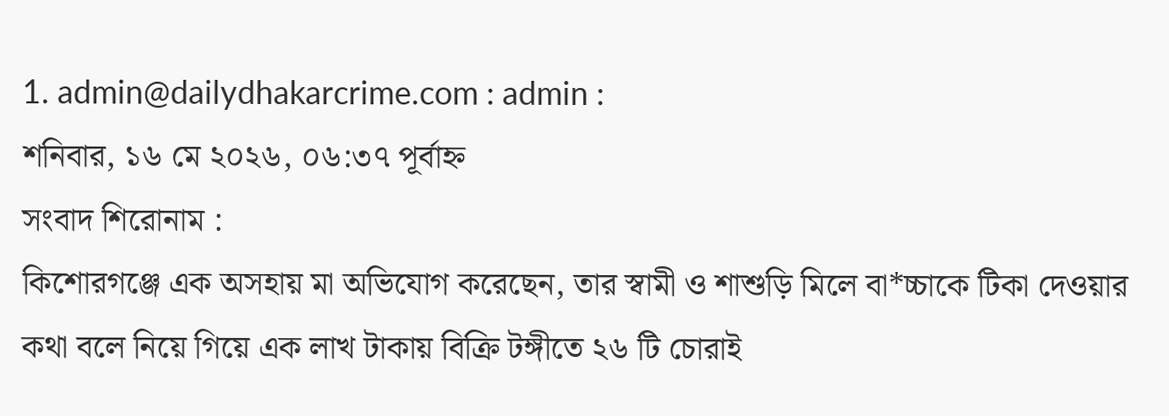1. admin@dailydhakarcrime.com : admin :
শনিবার, ১৬ মে ২০২৬, ০৬:৩৭ পূর্বাহ্ন
সংবাদ শিরোনাম :
কিশোরগঞ্জে ‌এক অসহায় মা অভিযোগ করেছেন, তার স্বামী ও শাশুড়ি মিলে বা*চ্চাকে টিকা দেওয়ার কথা বলে নিয়ে গিয়ে এক লাখ টাকায় বিক্রি টঙ্গীতে ২৬ টি চোরাই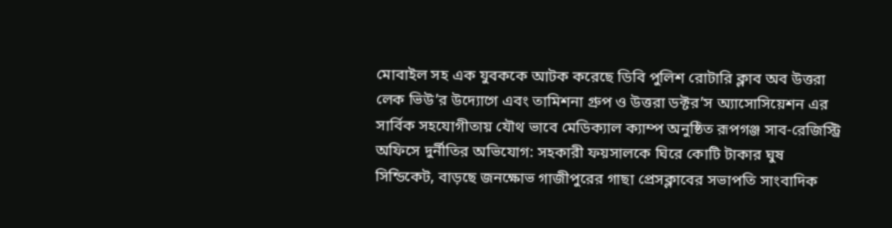মোবাইল সহ এক যুবককে আটক করেছে ডিবি পুলিশ রোটারি ক্লাব অব উত্তরা লেক ভিউ’র উদ্যোগে এবং তামিশনা গ্রুপ ও উত্তরা ডক্টর’স অ্যাসোসিয়েশন এর সার্বিক সহযোগীতায় যৌথ ভাবে মেডিক্যাল ক্যাম্প অনুষ্ঠিত রূপগঞ্জ সাব-রেজিস্ট্রি অফিসে দুর্নীতির অভিযোগ: সহকারী ফয়সালকে ঘিরে কোটি টাকার ঘুষ সিন্ডিকেট, বাড়ছে জনক্ষোভ গাজীপুরের গাছা প্রেসক্লাবের সভাপতি সাংবাদিক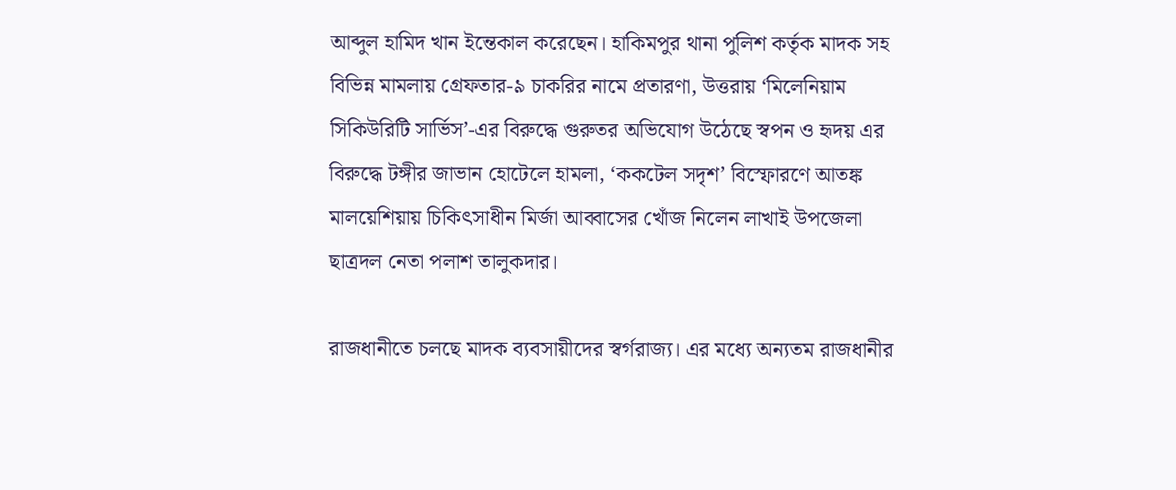আব্দুল হামিদ খান ইন্তেকাল করেছেন। হাকিমপুর থানা পুলিশ কর্তৃক মাদক সহ বিভিন্ন মামলায় গ্রেফতার-৯ চাকরির নামে প্রতারণা, উত্তরায় ‘মিলেনিয়াম সিকিউরিটি সার্ভিস’-এর বিরুদ্ধে গুরুতর অভিযোগ উঠেছে স্বপন ও হৃদয় এর বিরুদ্ধে টঙ্গীর জাভান হোটেলে হামলা, ‘ককটেল সদৃশ’ বিস্ফোরণে আতঙ্ক মালয়েশিয়ায় চিকিৎসাধীন মির্জা আব্বাসের খোঁজ নিলেন লাখাই উপজেলা ছাত্রদল নেতা পলাশ তালুকদার।

রাজধানীতে চলছে মাদক ব্যবসায়ীদের স্বর্গরাজ্য। এর মধ্যে অন্যতম রাজধানীর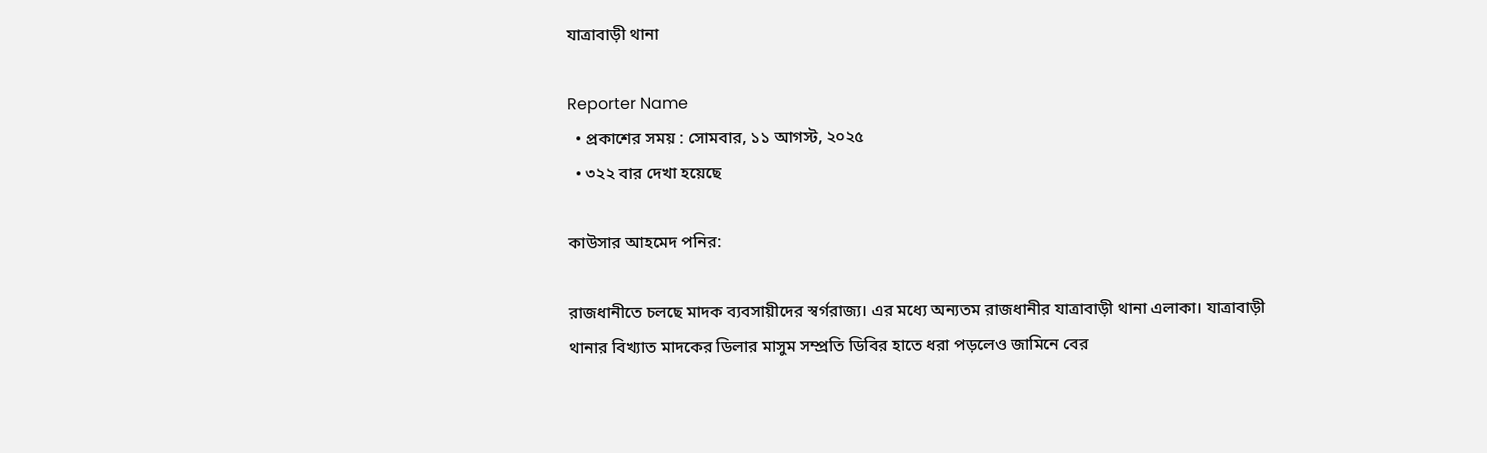যাত্রাবাড়ী থানা

Reporter Name
  • প্রকাশের সময় : সোমবার, ১১ আগস্ট, ২০২৫
  • ৩২২ বার দেখা হয়েছে

কাউসার আহমেদ পনির:

রাজধানীতে চলছে মাদক ব্যবসায়ীদের স্বর্গরাজ্য। এর মধ্যে অন্যতম রাজধানীর যাত্রাবাড়ী থানা এলাকা। যাত্রাবাড়ী থানার বিখ্যাত মাদকের ডিলার মাসুম সম্প্রতি ডিবির হাতে ধরা পড়লেও জামিনে বের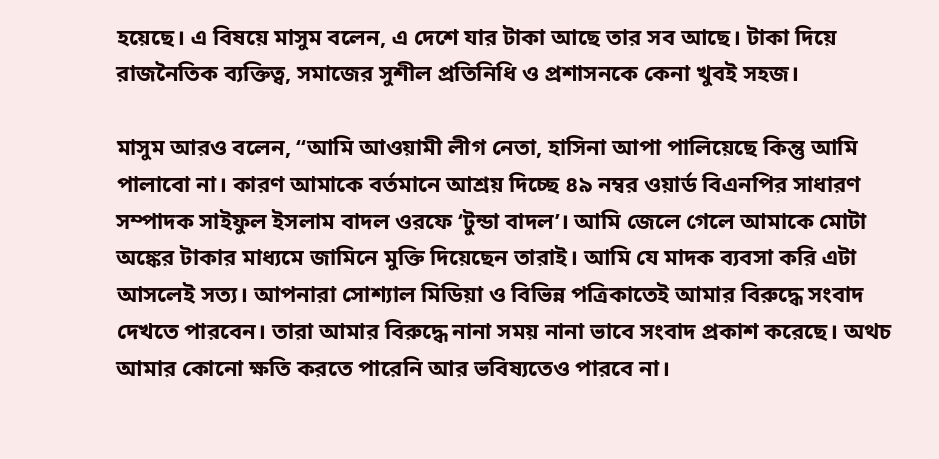হয়েছে। এ বিষয়ে মাসুম বলেন, এ দেশে যার টাকা আছে তার সব আছে। টাকা দিয়ে রাজনৈতিক ব্যক্তিত্ব, সমাজের সুশীল প্রতিনিধি ও প্রশাসনকে কেনা খুবই সহজ।

মাসুম আরও বলেন, “আমি আওয়ামী লীগ নেতা, হাসিনা আপা পালিয়েছে কিন্তু আমি পালাবো না। কারণ আমাকে বর্তমানে আশ্রয় দিচ্ছে ৪৯ নম্বর ওয়ার্ড বিএনপির সাধারণ সম্পাদক সাইফুল ইসলাম বাদল ওরফে ‘টুন্ডা বাদল’। আমি জেলে গেলে আমাকে মোটা অঙ্কের টাকার মাধ্যমে জামিনে মুক্তি দিয়েছেন তারাই। আমি যে মাদক ব্যবসা করি এটা আসলেই সত্য। আপনারা সোশ্যাল মিডিয়া ও বিভিন্ন পত্রিকাতেই আমার বিরুদ্ধে সংবাদ দেখতে পারবেন। তারা আমার বিরুদ্ধে নানা সময় নানা ভাবে সংবাদ প্রকাশ করেছে। অথচ আমার কোনো ক্ষতি করতে পারেনি আর ভবিষ্যতেও পারবে না।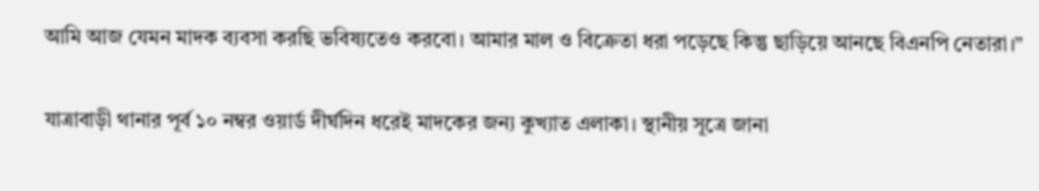আমি আজ যেমন মাদক ব্যবসা করছি ভবিষ্যতেও করবো। আমার মাল ও বিক্রেতা ধরা পড়েছে কিন্তু ছাড়িয়ে আনছে বিএনপি নেতারা।”

যাত্রাবাড়ী থানার পূর্ব ১০ নম্বর ওয়ার্ড দীর্ঘদিন ধরেই মাদকের জন্য কুখ্যাত এলাকা। স্থানীয় সূত্রে জানা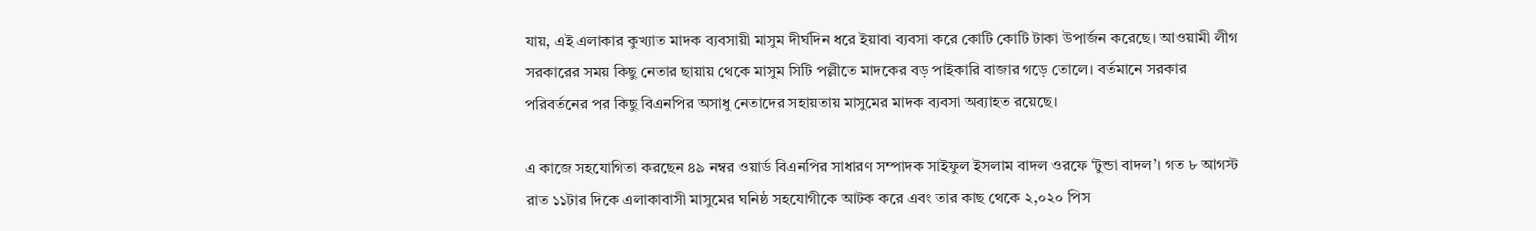যায়, এই এলাকার কুখ্যাত মাদক ব্যবসায়ী মাসুম দীর্ঘদিন ধরে ইয়াবা ব্যবসা করে কোটি কোটি টাকা উপার্জন করেছে। আওয়ামী লীগ সরকারের সময় কিছু নেতার ছায়ায় থেকে মাসুম সিটি পল্লীতে মাদকের বড় পাইকারি বাজার গড়ে তোলে। বর্তমানে সরকার পরিবর্তনের পর কিছু বিএনপির অসাধু নেতাদের সহায়তায় মাসুমের মাদক ব্যবসা অব্যাহত রয়েছে।

এ কাজে সহযোগিতা করছেন ৪৯ নম্বর ওয়ার্ড বিএনপির সাধারণ সম্পাদক সাইফুল ইসলাম বাদল ওরফে ‘টুন্ডা বাদল’। গত ৮ আগস্ট রাত ১১টার দিকে এলাকাবাসী মাসুমের ঘনিষ্ঠ সহযোগীকে আটক করে এবং তার কাছ থেকে ২,০২০ পিস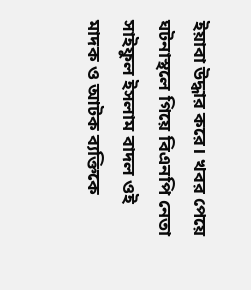ইয়াবা উদ্ধার করে। খবর পেয়ে ঘটনাস্থলে গিয়ে বিএনপি নেতা সাইফুল ইসলাম বাদল ওই মাদক ও আটক ব্যক্তিকে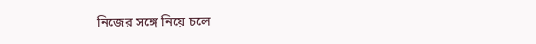নিজের সঙ্গে নিয়ে চলে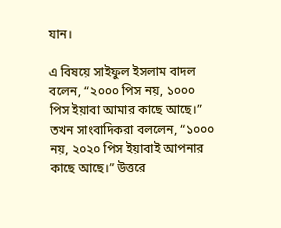যান।

এ বিষয়ে সাইফুল ইসলাম বাদল বলেন, “২০০০ পিস নয়, ১০০০ পিস ইয়াবা আমার কাছে আছে।” তখন সাংবাদিকরা বললেন, “১০০০ নয়, ২০২০ পিস ইয়াবাই আপনার কাছে আছে।” উত্তরে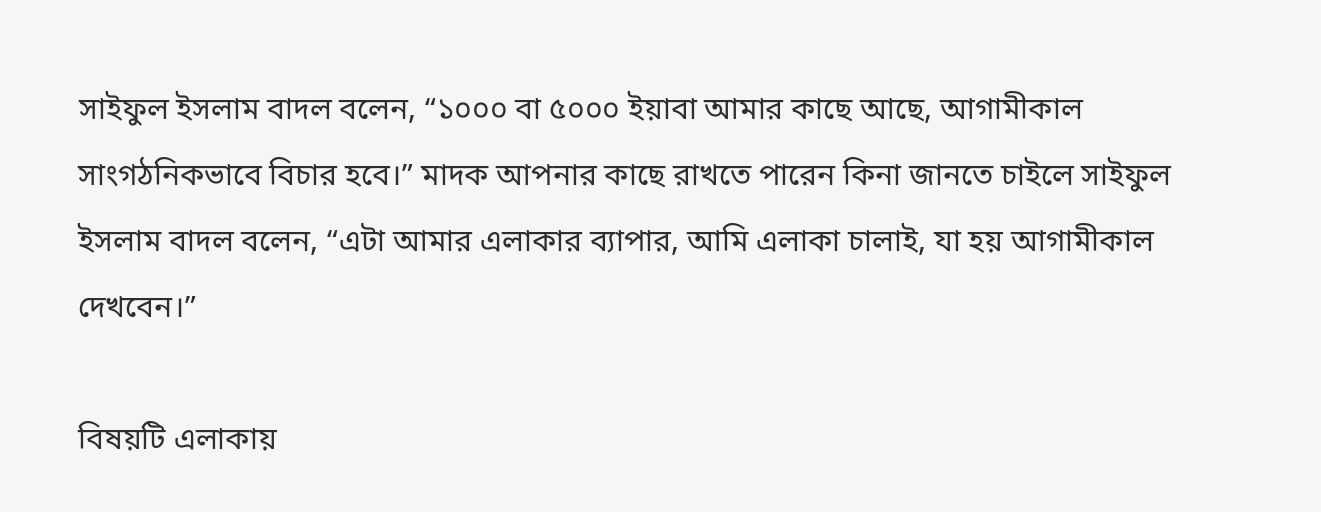সাইফুল ইসলাম বাদল বলেন, “১০০০ বা ৫০০০ ইয়াবা আমার কাছে আছে, আগামীকাল সাংগঠনিকভাবে বিচার হবে।” মাদক আপনার কাছে রাখতে পারেন কিনা জানতে চাইলে সাইফুল ইসলাম বাদল বলেন, “এটা আমার এলাকার ব্যাপার, আমি এলাকা চালাই, যা হয় আগামীকাল দেখবেন।”

বিষয়টি এলাকায়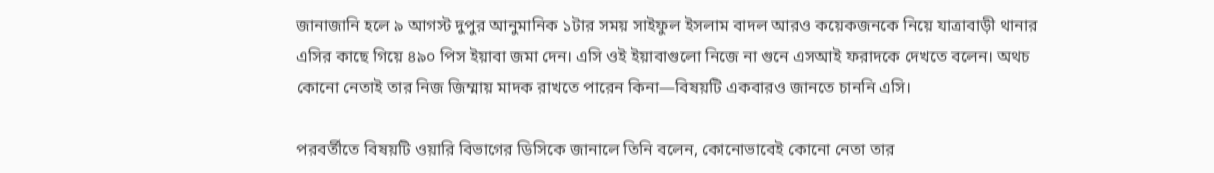জানাজানি হলে ৯ আগস্ট দুপুর আনুমানিক ১টার সময় সাইফুল ইসলাম বাদল আরও কয়েকজনকে নিয়ে যাত্রাবাড়ী থানার এসির কাছে গিয়ে ৪৯০ পিস ইয়াবা জমা দেন। এসি ওই ইয়াবাগুলো নিজে না গুনে এসআই ফরাদকে দেখতে বলেন। অথচ কোনো নেতাই তার নিজ জিম্মায় মাদক রাখতে পারেন কিনা—বিষয়টি একবারও জানতে চাননি এসি।

পরবর্তীতে বিষয়টি ওয়ারি বিভাগের ডিসিকে জানালে তিনি বলেন, কোনোভাবেই কোনো নেতা তার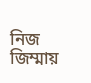নিজ জিম্মায়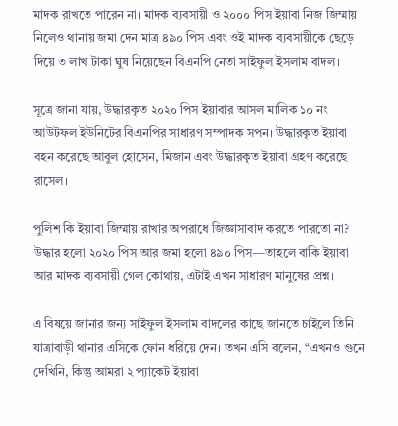মাদক রাখতে পারেন না। মাদক ব্যবসায়ী ও ২০০০ পিস ইয়াবা নিজ জিম্মায় নিলেও থানায় জমা দেন মাত্র ৪৯০ পিস এবং ওই মাদক ব্যবসায়ীকে ছেড়ে দিয়ে ৩ লাখ টাকা ঘুষ নিয়েছেন বিএনপি নেতা সাইফুল ইসলাম বাদল।

সূত্রে জানা যায়, উদ্ধারকৃত ২০২০ পিস ইয়াবার আসল মালিক ১০ নং আউটফল ইউনিটের বিএনপির সাধারণ সম্পাদক সপন। উদ্ধারকৃত ইয়াবা বহন করেছে আবুল হোসেন, মিজান এবং উদ্ধারকৃত ইয়াবা গ্রহণ করেছে রাসেল।

পুলিশ কি ইয়াবা জিম্মায় রাখার অপরাধে জিজ্ঞাসাবাদ করতে পারতো না? উদ্ধার হলো ২০২০ পিস আর জমা হলো ৪৯০ পিস—তাহলে বাকি ইয়াবা আর মাদক ব্যবসায়ী গেল কোথায়, এটাই এখন সাধারণ মানুষের প্রশ্ন।

এ বিষয়ে জানার জন্য সাইফুল ইসলাম বাদলের কাছে জানতে চাইলে তিনি যাত্রাবাড়ী থানার এসিকে ফোন ধরিয়ে দেন। তখন এসি বলেন, “এখনও গুনে দেখিনি, কিন্তু আমরা ২ প্যাকেট ইয়াবা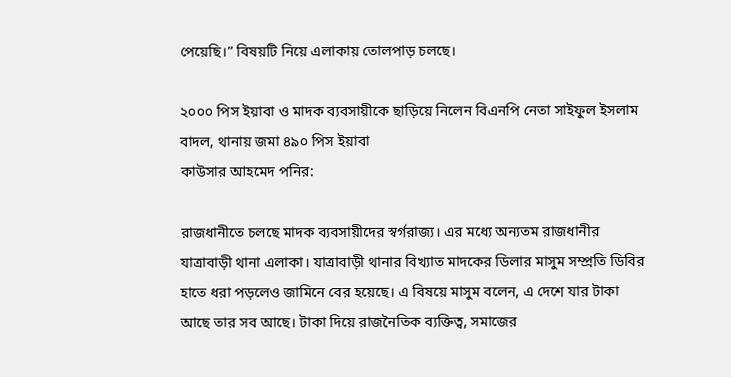পেয়েছি।” বিষয়টি নিয়ে এলাকায় তোলপাড় চলছে।

২০০০ পিস ইয়াবা ও মাদক ব্যবসায়ীকে ছাড়িয়ে নিলেন বিএনপি নেতা সাইফুল ইসলাম বাদল, থানায় জমা ৪৯০ পিস ইয়াবা
কাউসার আহমেদ পনির:

রাজধানীতে চলছে মাদক ব্যবসায়ীদের স্বর্গরাজ্য। এর মধ্যে অন্যতম রাজধানীর যাত্রাবাড়ী থানা এলাকা। যাত্রাবাড়ী থানার বিখ্যাত মাদকের ডিলার মাসুম সম্প্রতি ডিবির হাতে ধরা পড়লেও জামিনে বের হয়েছে। এ বিষয়ে মাসুম বলেন, এ দেশে যার টাকা আছে তার সব আছে। টাকা দিয়ে রাজনৈতিক ব্যক্তিত্ব, সমাজের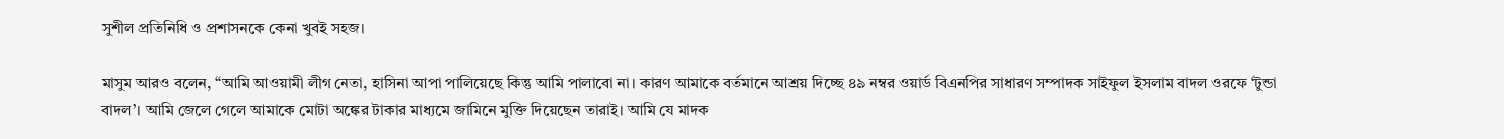সুশীল প্রতিনিধি ও প্রশাসনকে কেনা খুবই সহজ।

মাসুম আরও বলেন, “আমি আওয়ামী লীগ নেতা, হাসিনা আপা পালিয়েছে কিন্তু আমি পালাবো না। কারণ আমাকে বর্তমানে আশ্রয় দিচ্ছে ৪৯ নম্বর ওয়ার্ড বিএনপির সাধারণ সম্পাদক সাইফুল ইসলাম বাদল ওরফে ‘টুন্ডা বাদল’। আমি জেলে গেলে আমাকে মোটা অঙ্কের টাকার মাধ্যমে জামিনে মুক্তি দিয়েছেন তারাই। আমি যে মাদক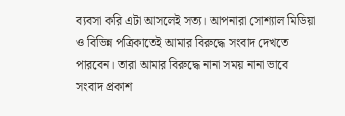ব্যবসা করি এটা আসলেই সত্য। আপনারা সোশ্যাল মিডিয়া ও বিভিন্ন পত্রিকাতেই আমার বিরুদ্ধে সংবাদ দেখতে পারবেন। তারা আমার বিরুদ্ধে নানা সময় নানা ভাবে সংবাদ প্রকাশ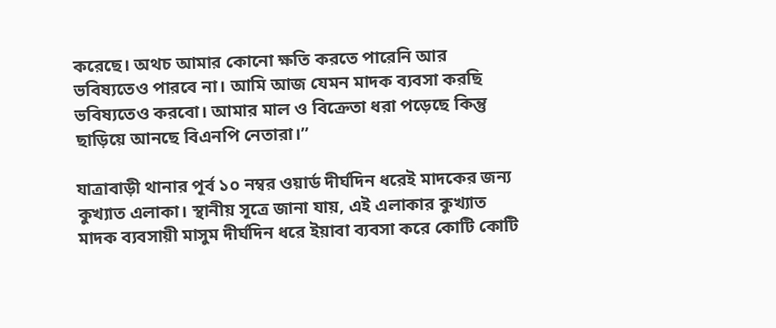করেছে। অথচ আমার কোনো ক্ষতি করতে পারেনি আর ভবিষ্যতেও পারবে না। আমি আজ যেমন মাদক ব্যবসা করছি ভবিষ্যতেও করবো। আমার মাল ও বিক্রেতা ধরা পড়েছে কিন্তু ছাড়িয়ে আনছে বিএনপি নেতারা।”

যাত্রাবাড়ী থানার পূর্ব ১০ নম্বর ওয়ার্ড দীর্ঘদিন ধরেই মাদকের জন্য কুখ্যাত এলাকা। স্থানীয় সূত্রে জানা যায়, এই এলাকার কুখ্যাত মাদক ব্যবসায়ী মাসুম দীর্ঘদিন ধরে ইয়াবা ব্যবসা করে কোটি কোটি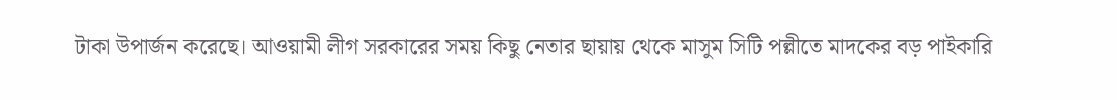টাকা উপার্জন করেছে। আওয়ামী লীগ সরকারের সময় কিছু নেতার ছায়ায় থেকে মাসুম সিটি পল্লীতে মাদকের বড় পাইকারি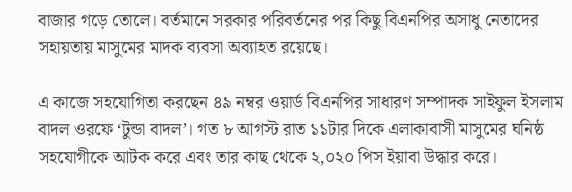বাজার গড়ে তোলে। বর্তমানে সরকার পরিবর্তনের পর কিছু বিএনপির অসাধু নেতাদের সহায়তায় মাসুমের মাদক ব্যবসা অব্যাহত রয়েছে।

এ কাজে সহযোগিতা করছেন ৪৯ নম্বর ওয়ার্ড বিএনপির সাধারণ সম্পাদক সাইফুল ইসলাম বাদল ওরফে ‘টুন্ডা বাদল’। গত ৮ আগস্ট রাত ১১টার দিকে এলাকাবাসী মাসুমের ঘনিষ্ঠ সহযোগীকে আটক করে এবং তার কাছ থেকে ২,০২০ পিস ইয়াবা উদ্ধার করে।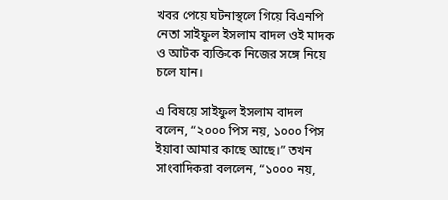খবর পেয়ে ঘটনাস্থলে গিয়ে বিএনপি নেতা সাইফুল ইসলাম বাদল ওই মাদক ও আটক ব্যক্তিকে নিজের সঙ্গে নিয়ে চলে যান।

এ বিষয়ে সাইফুল ইসলাম বাদল বলেন, “২০০০ পিস নয়, ১০০০ পিস ইয়াবা আমার কাছে আছে।” তখন সাংবাদিকরা বললেন, “১০০০ নয়,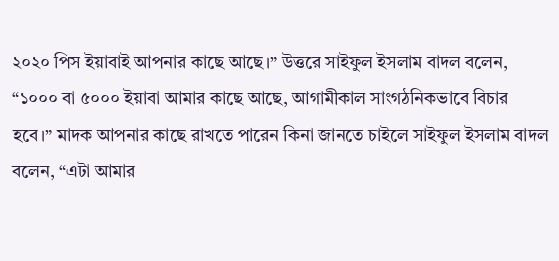২০২০ পিস ইয়াবাই আপনার কাছে আছে।” উত্তরে সাইফুল ইসলাম বাদল বলেন, “১০০০ বা ৫০০০ ইয়াবা আমার কাছে আছে, আগামীকাল সাংগঠনিকভাবে বিচার হবে।” মাদক আপনার কাছে রাখতে পারেন কিনা জানতে চাইলে সাইফুল ইসলাম বাদল বলেন, “এটা আমার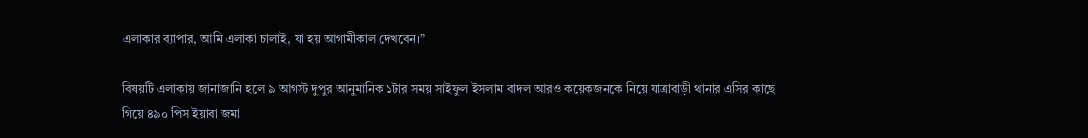এলাকার ব্যাপার, আমি এলাকা চালাই, যা হয় আগামীকাল দেখবেন।”

বিষয়টি এলাকায় জানাজানি হলে ৯ আগস্ট দুপুর আনুমানিক ১টার সময় সাইফুল ইসলাম বাদল আরও কয়েকজনকে নিয়ে যাত্রাবাড়ী থানার এসির কাছে গিয়ে ৪৯০ পিস ইয়াবা জমা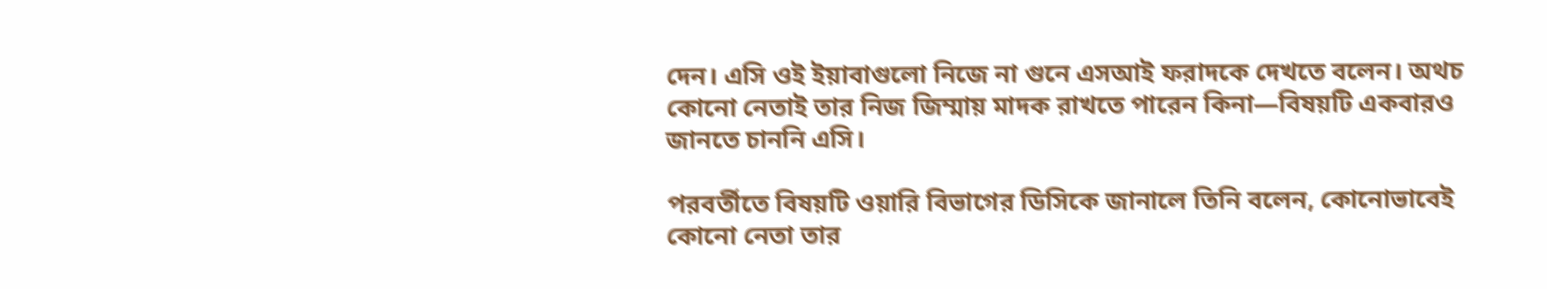দেন। এসি ওই ইয়াবাগুলো নিজে না গুনে এসআই ফরাদকে দেখতে বলেন। অথচ কোনো নেতাই তার নিজ জিম্মায় মাদক রাখতে পারেন কিনা—বিষয়টি একবারও জানতে চাননি এসি।

পরবর্তীতে বিষয়টি ওয়ারি বিভাগের ডিসিকে জানালে তিনি বলেন, কোনোভাবেই কোনো নেতা তার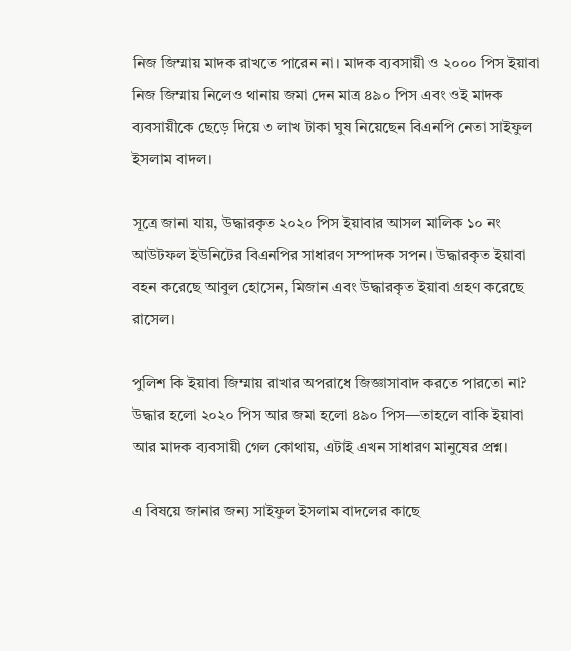নিজ জিম্মায় মাদক রাখতে পারেন না। মাদক ব্যবসায়ী ও ২০০০ পিস ইয়াবা নিজ জিম্মায় নিলেও থানায় জমা দেন মাত্র ৪৯০ পিস এবং ওই মাদক ব্যবসায়ীকে ছেড়ে দিয়ে ৩ লাখ টাকা ঘুষ নিয়েছেন বিএনপি নেতা সাইফুল ইসলাম বাদল।

সূত্রে জানা যায়, উদ্ধারকৃত ২০২০ পিস ইয়াবার আসল মালিক ১০ নং আউটফল ইউনিটের বিএনপির সাধারণ সম্পাদক সপন। উদ্ধারকৃত ইয়াবা বহন করেছে আবুল হোসেন, মিজান এবং উদ্ধারকৃত ইয়াবা গ্রহণ করেছে রাসেল।

পুলিশ কি ইয়াবা জিম্মায় রাখার অপরাধে জিজ্ঞাসাবাদ করতে পারতো না? উদ্ধার হলো ২০২০ পিস আর জমা হলো ৪৯০ পিস—তাহলে বাকি ইয়াবা আর মাদক ব্যবসায়ী গেল কোথায়, এটাই এখন সাধারণ মানুষের প্রশ্ন।

এ বিষয়ে জানার জন্য সাইফুল ইসলাম বাদলের কাছে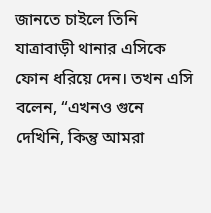জানতে চাইলে তিনি যাত্রাবাড়ী থানার এসিকে ফোন ধরিয়ে দেন। তখন এসি বলেন, “এখনও গুনে দেখিনি, কিন্তু আমরা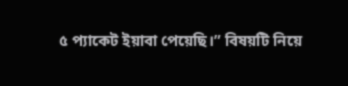৫ প্যাকেট ইয়াবা পেয়েছি।” বিষয়টি নিয়ে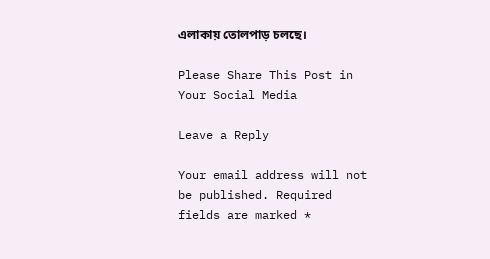এলাকায় তোলপাড় চলছে।

Please Share This Post in Your Social Media

Leave a Reply

Your email address will not be published. Required fields are marked *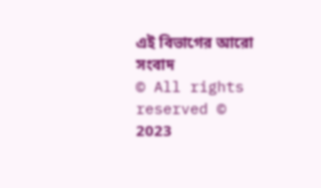এই বিভাগের আরো সংবাদ
© All rights reserved © 2023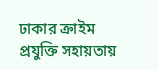ঢাকার ক্রাইম
প্রযুক্তি সহায়তায়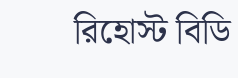রিহোস্ট বিডি